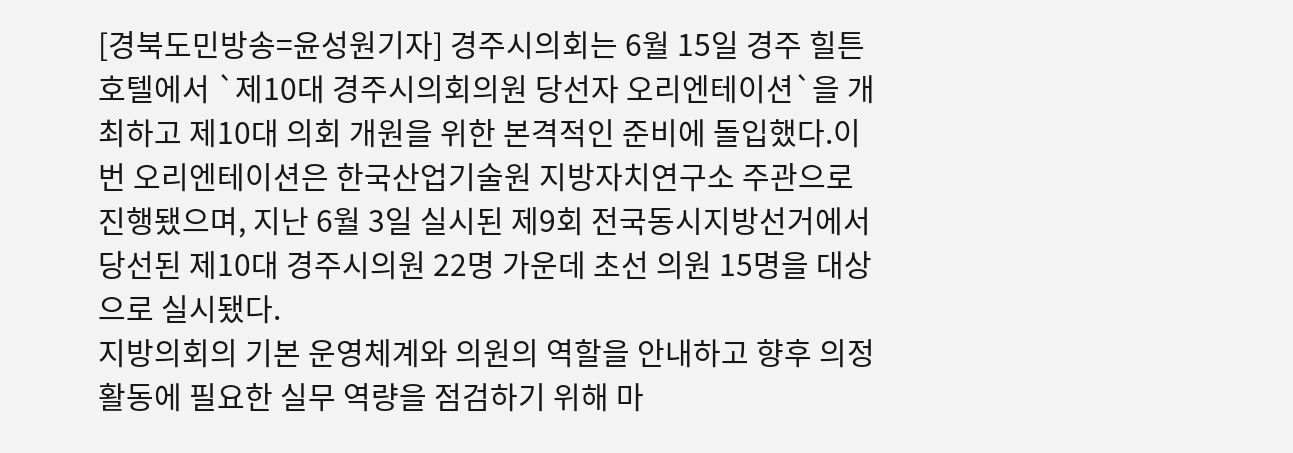[경북도민방송=윤성원기자] 경주시의회는 6월 15일 경주 힐튼호텔에서 `제10대 경주시의회의원 당선자 오리엔테이션`을 개최하고 제10대 의회 개원을 위한 본격적인 준비에 돌입했다.이번 오리엔테이션은 한국산업기술원 지방자치연구소 주관으로 진행됐으며, 지난 6월 3일 실시된 제9회 전국동시지방선거에서 당선된 제10대 경주시의원 22명 가운데 초선 의원 15명을 대상으로 실시됐다.
지방의회의 기본 운영체계와 의원의 역할을 안내하고 향후 의정활동에 필요한 실무 역량을 점검하기 위해 마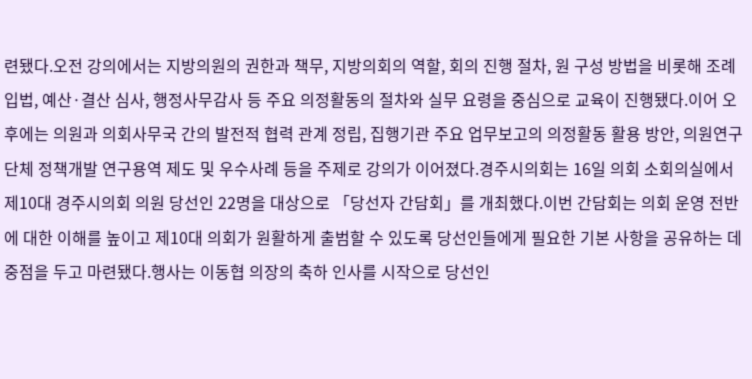련됐다.오전 강의에서는 지방의원의 권한과 책무, 지방의회의 역할, 회의 진행 절차, 원 구성 방법을 비롯해 조례 입법, 예산·결산 심사, 행정사무감사 등 주요 의정활동의 절차와 실무 요령을 중심으로 교육이 진행됐다.이어 오후에는 의원과 의회사무국 간의 발전적 협력 관계 정립, 집행기관 주요 업무보고의 의정활동 활용 방안, 의원연구단체 정책개발 연구용역 제도 및 우수사례 등을 주제로 강의가 이어졌다.경주시의회는 16일 의회 소회의실에서 제10대 경주시의회 의원 당선인 22명을 대상으로 「당선자 간담회」를 개최했다.이번 간담회는 의회 운영 전반에 대한 이해를 높이고 제10대 의회가 원활하게 출범할 수 있도록 당선인들에게 필요한 기본 사항을 공유하는 데 중점을 두고 마련됐다.행사는 이동협 의장의 축하 인사를 시작으로 당선인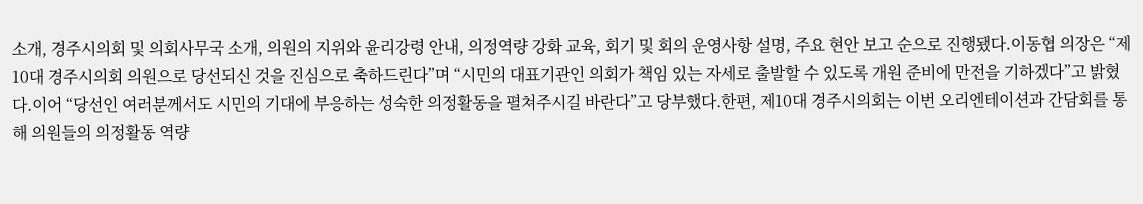소개, 경주시의회 및 의회사무국 소개, 의원의 지위와 윤리강령 안내, 의정역량 강화 교육, 회기 및 회의 운영사항 설명, 주요 현안 보고 순으로 진행됐다.이동협 의장은 “제10대 경주시의회 의원으로 당선되신 것을 진심으로 축하드린다”며 “시민의 대표기관인 의회가 책임 있는 자세로 출발할 수 있도록 개원 준비에 만전을 기하겠다”고 밝혔다.이어 “당선인 여러분께서도 시민의 기대에 부응하는 성숙한 의정활동을 펼쳐주시길 바란다”고 당부했다.한편, 제10대 경주시의회는 이번 오리엔테이션과 간담회를 통해 의원들의 의정활동 역량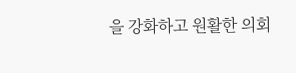을 강화하고 원활한 의회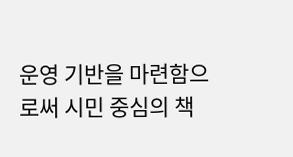운영 기반을 마련함으로써 시민 중심의 책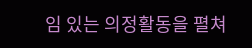임 있는 의정활동을 펼쳐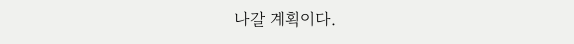나갈 계획이다.